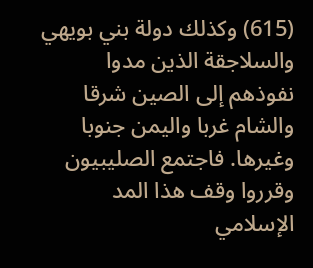(615) وكذلك دولة بني بويهي والسلاجقة الذين مدوا نفوذهم إلى الصين شرقا والشام غربا واليمن جنوبا وغيرها. فاجتمع الصليبيون وقرروا وقف هذا المد الإسلامي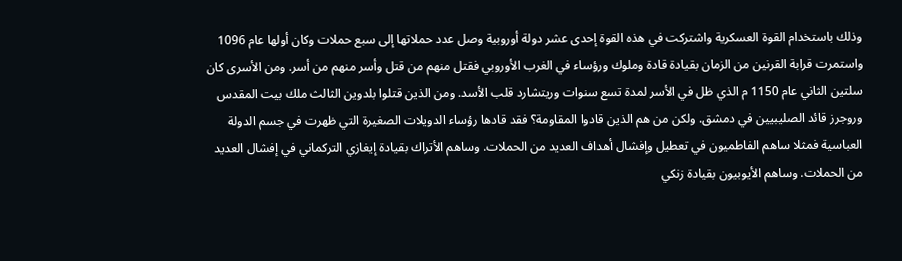وذلك باستخدام القوة العسكرية واشتركت في هذه القوة إحدى عشر دولة أوروبية وصل عدد حملاتها إلى سبع حملات وكان أولها عام 1096 واستمرت قرابة القرنين من الزمان بقيادة قادة وملوك ورؤساء في الغرب الأوروبي فقتل منهم من قتل وأسر منهم من أسر. ومن الأسرى كان سلتين الثاني عام 1150 م الذي ظل في الأسر لمدة تسع سنوات وريتشارد قلب الأسد. ومن الذين قتلوا بلدوين الثالث ملك بيت المقدس وروجرز قائد الصليبيين في دمشق. ولكن من هم الذين قادوا المقاومة؟ فقد قادها رؤساء الدويلات الصغيرة التي ظهرت في جسم الدولة العباسية فمثلا ساهم الفاطميون في تعطيل وإفشال أهداف العديد من الحملات. وساهم الأتراك بقيادة إيغازي التركماني في إفشال العديد من الحملات. وساهم الأيوبيون بقيادة زنكي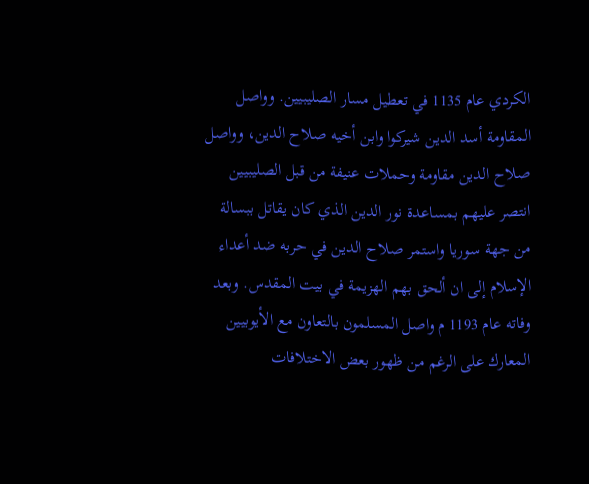الكردي عام 1135 في تعطيل مسار الصليبيين. وواصل المقاومة أسد الدين شيركوا وابن أخيه صلاح الدين، وواصل صلاح الدين مقاومة وحملات عنيفة من قبل الصليبيين انتصر عليهم بمساعدة نور الدين الذي كان يقاتل ببسالة من جهة سوريا واستمر صلاح الدين في حربه ضد أعداء الإسلام إلى ان ألحق بهم الهزيمة في بيت المقدس. وبعد وفاته عام 1193 م واصل المسلمون بالتعاون مع الأيوبيين المعارك على الرغم من ظهور بعض الاختلافات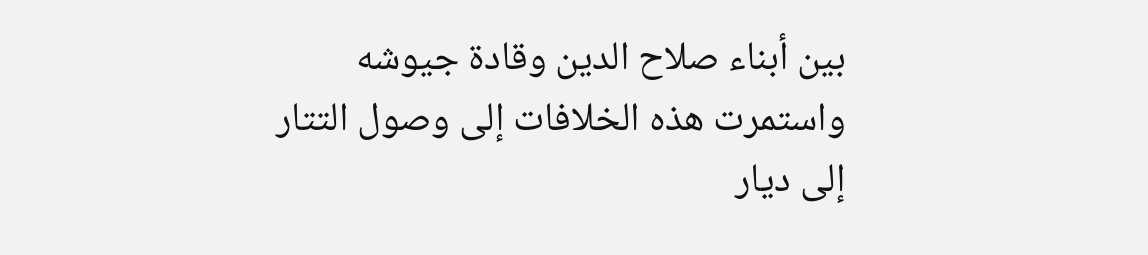بين أبناء صلاح الدين وقادة جيوشه واستمرت هذه الخلافات إلى وصول التتار إلى ديار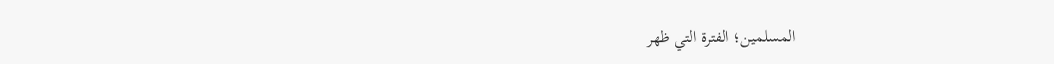المسلمين؛ الفترة التي ظهر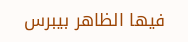فيها الظاهر بيبرس